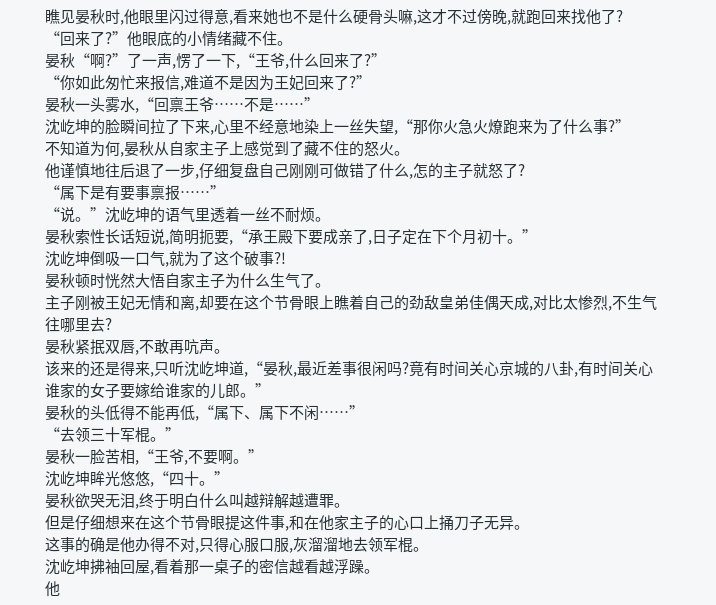瞧见晏秋时,他眼里闪过得意,看来她也不是什么硬骨头嘛,这才不过傍晚,就跑回来找他了?
“回来了?”他眼底的小情绪藏不住。
晏秋“啊?”了一声,愣了一下,“王爷,什么回来了?”
“你如此匆忙来报信,难道不是因为王妃回来了?”
晏秋一头雾水,“回禀王爷……不是……”
沈屹坤的脸瞬间拉了下来,心里不经意地染上一丝失望,“那你火急火燎跑来为了什么事?”
不知道为何,晏秋从自家主子上感觉到了藏不住的怒火。
他谨慎地往后退了一步,仔细复盘自己刚刚可做错了什么,怎的主子就怒了?
“属下是有要事禀报……”
“说。”沈屹坤的语气里透着一丝不耐烦。
晏秋索性长话短说,简明扼要,“承王殿下要成亲了,日子定在下个月初十。”
沈屹坤倒吸一口气,就为了这个破事?!
晏秋顿时恍然大悟自家主子为什么生气了。
主子刚被王妃无情和离,却要在这个节骨眼上瞧着自己的劲敌皇弟佳偶天成,对比太惨烈,不生气往哪里去?
晏秋紧抿双唇,不敢再吭声。
该来的还是得来,只听沈屹坤道,“晏秋,最近差事很闲吗?竟有时间关心京城的八卦,有时间关心谁家的女子要嫁给谁家的儿郎。”
晏秋的头低得不能再低,“属下、属下不闲……”
“去领三十军棍。”
晏秋一脸苦相,“王爷,不要啊。”
沈屹坤眸光悠悠,“四十。”
晏秋欲哭无泪,终于明白什么叫越辩解越遭罪。
但是仔细想来在这个节骨眼提这件事,和在他家主子的心口上捅刀子无异。
这事的确是他办得不对,只得心服口服,灰溜溜地去领军棍。
沈屹坤拂袖回屋,看着那一桌子的密信越看越浮躁。
他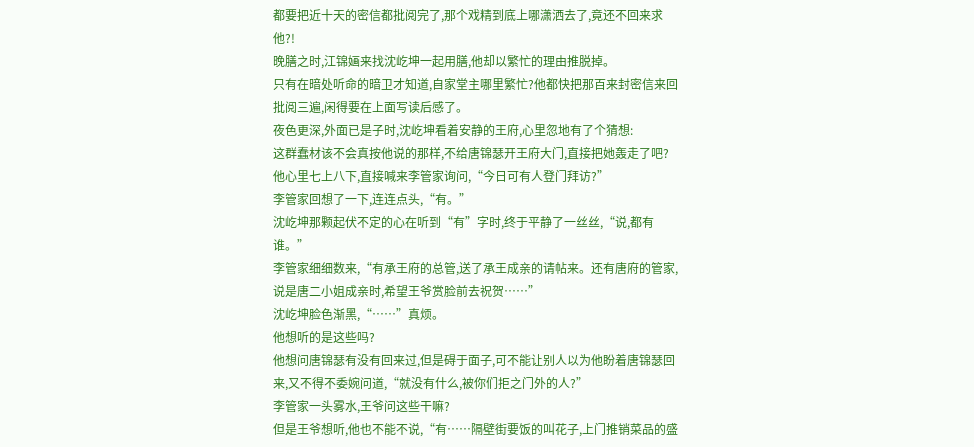都要把近十天的密信都批阅完了,那个戏精到底上哪潇洒去了,竟还不回来求他?!
晚膳之时,江锦婳来找沈屹坤一起用膳,他却以繁忙的理由推脱掉。
只有在暗处听命的暗卫才知道,自家堂主哪里繁忙?他都快把那百来封密信来回批阅三遍,闲得要在上面写读后感了。
夜色更深,外面已是子时,沈屹坤看着安静的王府,心里忽地有了个猜想:
这群蠢材该不会真按他说的那样,不给唐锦瑟开王府大门,直接把她轰走了吧?
他心里七上八下,直接喊来李管家询问,“今日可有人登门拜访?”
李管家回想了一下,连连点头,“有。”
沈屹坤那颗起伏不定的心在听到“有”字时,终于平静了一丝丝,“说,都有谁。”
李管家细细数来,“有承王府的总管,送了承王成亲的请帖来。还有唐府的管家,说是唐二小姐成亲时,希望王爷赏脸前去祝贺……”
沈屹坤脸色渐黑,“……”真烦。
他想听的是这些吗?
他想问唐锦瑟有没有回来过,但是碍于面子,可不能让别人以为他盼着唐锦瑟回来,又不得不委婉问道,“就没有什么,被你们拒之门外的人?”
李管家一头雾水,王爷问这些干嘛?
但是王爷想听,他也不能不说,“有……隔壁街要饭的叫花子,上门推销菜品的盛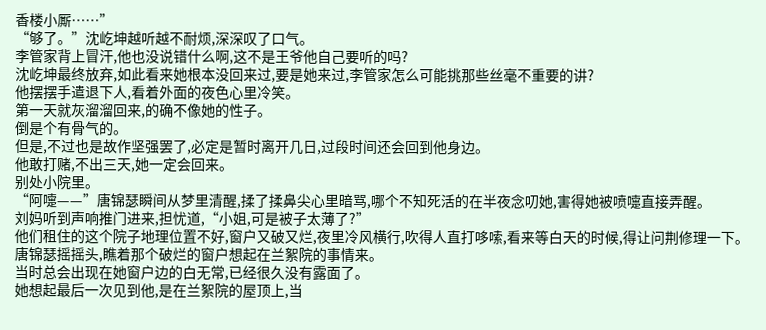香楼小厮……”
“够了。”沈屹坤越听越不耐烦,深深叹了口气。
李管家背上冒汗,他也没说错什么啊,这不是王爷他自己要听的吗?
沈屹坤最终放弃,如此看来她根本没回来过,要是她来过,李管家怎么可能挑那些丝毫不重要的讲?
他摆摆手遣退下人,看着外面的夜色心里冷笑。
第一天就灰溜溜回来,的确不像她的性子。
倒是个有骨气的。
但是,不过也是故作坚强罢了,必定是暂时离开几日,过段时间还会回到他身边。
他敢打赌,不出三天,她一定会回来。
别处小院里。
“阿嚏——”唐锦瑟瞬间从梦里清醒,揉了揉鼻尖心里暗骂,哪个不知死活的在半夜念叨她,害得她被喷嚏直接弄醒。
刘妈听到声响推门进来,担忧道,“小姐,可是被子太薄了?”
他们租住的这个院子地理位置不好,窗户又破又烂,夜里冷风横行,吹得人直打哆嗦,看来等白天的时候,得让问荆修理一下。
唐锦瑟摇摇头,瞧着那个破烂的窗户想起在兰絮院的事情来。
当时总会出现在她窗户边的白无常,已经很久没有露面了。
她想起最后一次见到他,是在兰絮院的屋顶上,当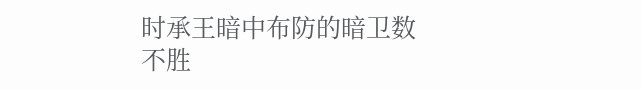时承王暗中布防的暗卫数不胜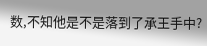数,不知他是不是落到了承王手中?